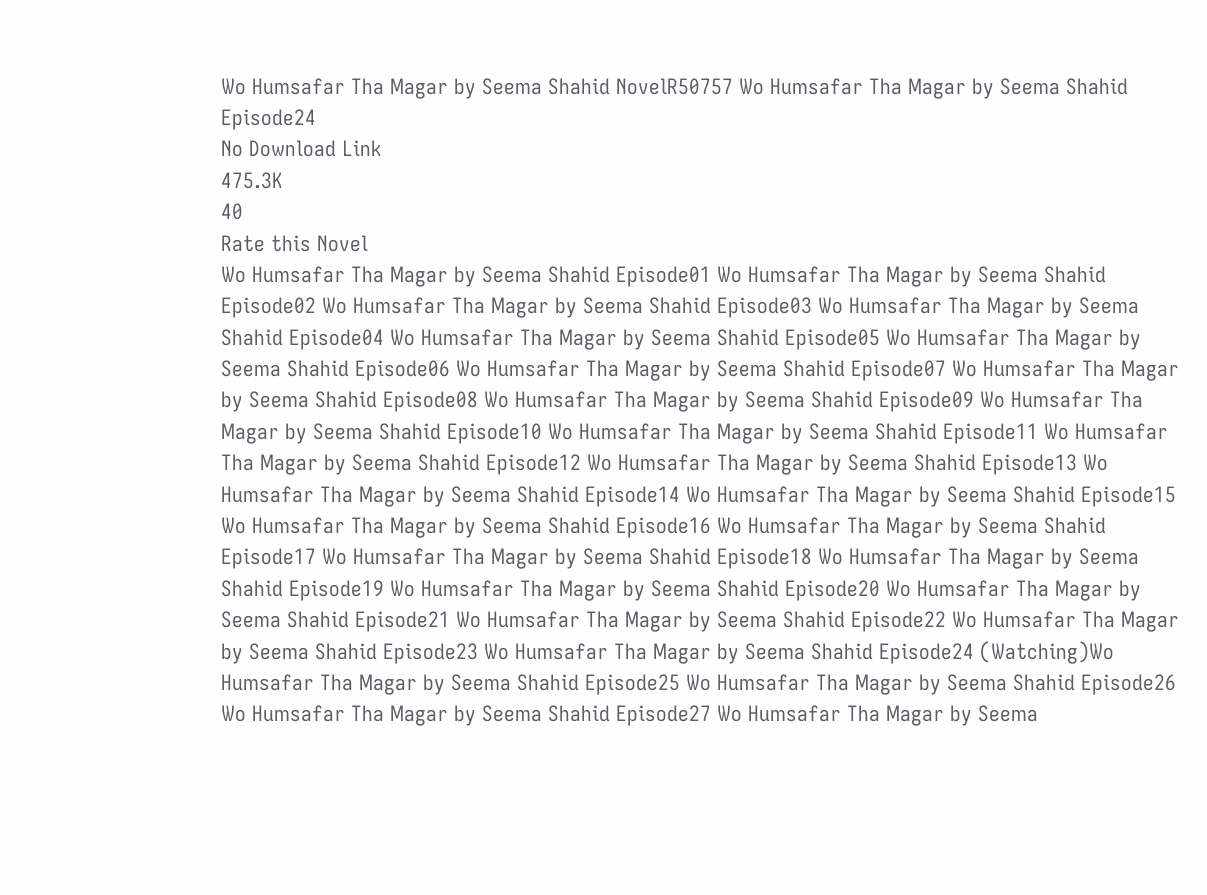Wo Humsafar Tha Magar by Seema Shahid NovelR50757 Wo Humsafar Tha Magar by Seema Shahid Episode24
No Download Link
475.3K
40
Rate this Novel
Wo Humsafar Tha Magar by Seema Shahid Episode01 Wo Humsafar Tha Magar by Seema Shahid Episode02 Wo Humsafar Tha Magar by Seema Shahid Episode03 Wo Humsafar Tha Magar by Seema Shahid Episode04 Wo Humsafar Tha Magar by Seema Shahid Episode05 Wo Humsafar Tha Magar by Seema Shahid Episode06 Wo Humsafar Tha Magar by Seema Shahid Episode07 Wo Humsafar Tha Magar by Seema Shahid Episode08 Wo Humsafar Tha Magar by Seema Shahid Episode09 Wo Humsafar Tha Magar by Seema Shahid Episode10 Wo Humsafar Tha Magar by Seema Shahid Episode11 Wo Humsafar Tha Magar by Seema Shahid Episode12 Wo Humsafar Tha Magar by Seema Shahid Episode13 Wo Humsafar Tha Magar by Seema Shahid Episode14 Wo Humsafar Tha Magar by Seema Shahid Episode15 Wo Humsafar Tha Magar by Seema Shahid Episode16 Wo Humsafar Tha Magar by Seema Shahid Episode17 Wo Humsafar Tha Magar by Seema Shahid Episode18 Wo Humsafar Tha Magar by Seema Shahid Episode19 Wo Humsafar Tha Magar by Seema Shahid Episode20 Wo Humsafar Tha Magar by Seema Shahid Episode21 Wo Humsafar Tha Magar by Seema Shahid Episode22 Wo Humsafar Tha Magar by Seema Shahid Episode23 Wo Humsafar Tha Magar by Seema Shahid Episode24 (Watching)Wo Humsafar Tha Magar by Seema Shahid Episode25 Wo Humsafar Tha Magar by Seema Shahid Episode26 Wo Humsafar Tha Magar by Seema Shahid Episode27 Wo Humsafar Tha Magar by Seema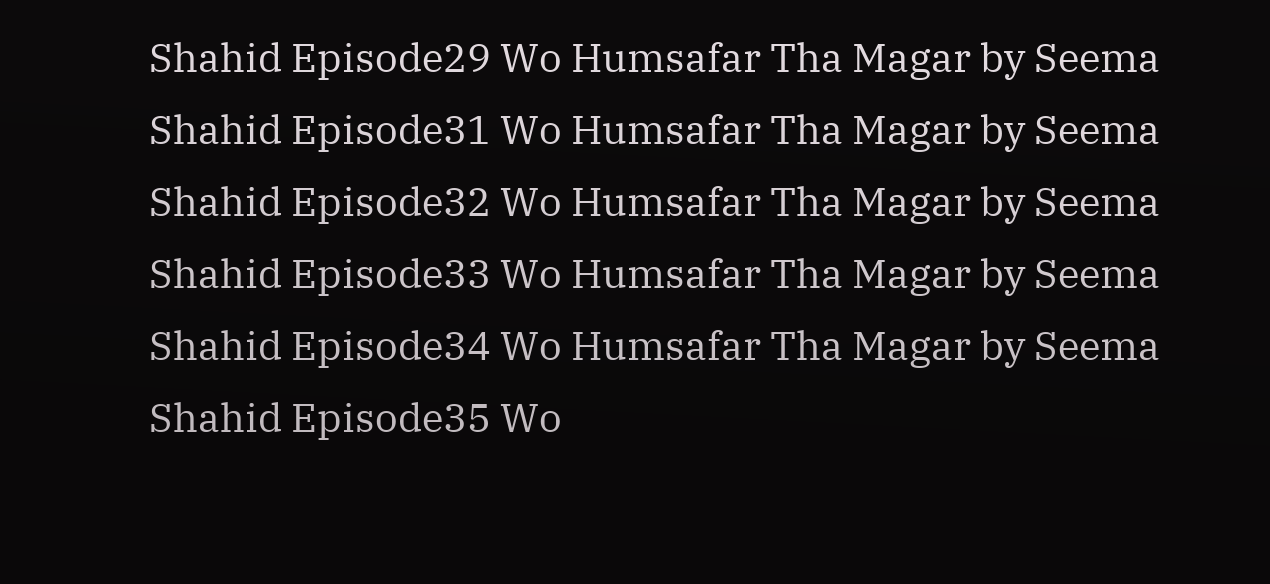Shahid Episode29 Wo Humsafar Tha Magar by Seema Shahid Episode31 Wo Humsafar Tha Magar by Seema Shahid Episode32 Wo Humsafar Tha Magar by Seema Shahid Episode33 Wo Humsafar Tha Magar by Seema Shahid Episode34 Wo Humsafar Tha Magar by Seema Shahid Episode35 Wo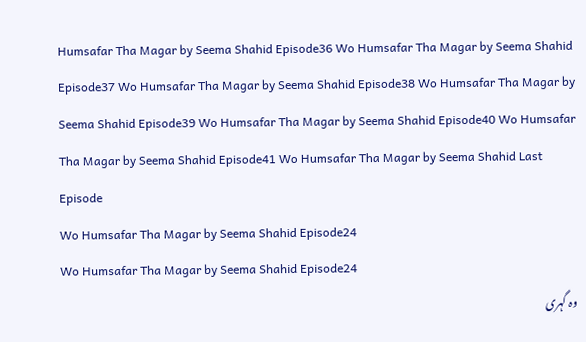Humsafar Tha Magar by Seema Shahid Episode36 Wo Humsafar Tha Magar by Seema Shahid Episode37 Wo Humsafar Tha Magar by Seema Shahid Episode38 Wo Humsafar Tha Magar by Seema Shahid Episode39 Wo Humsafar Tha Magar by Seema Shahid Episode40 Wo Humsafar Tha Magar by Seema Shahid Episode41 Wo Humsafar Tha Magar by Seema Shahid Last Episode
Wo Humsafar Tha Magar by Seema Shahid Episode24
Wo Humsafar Tha Magar by Seema Shahid Episode24
وہ گہری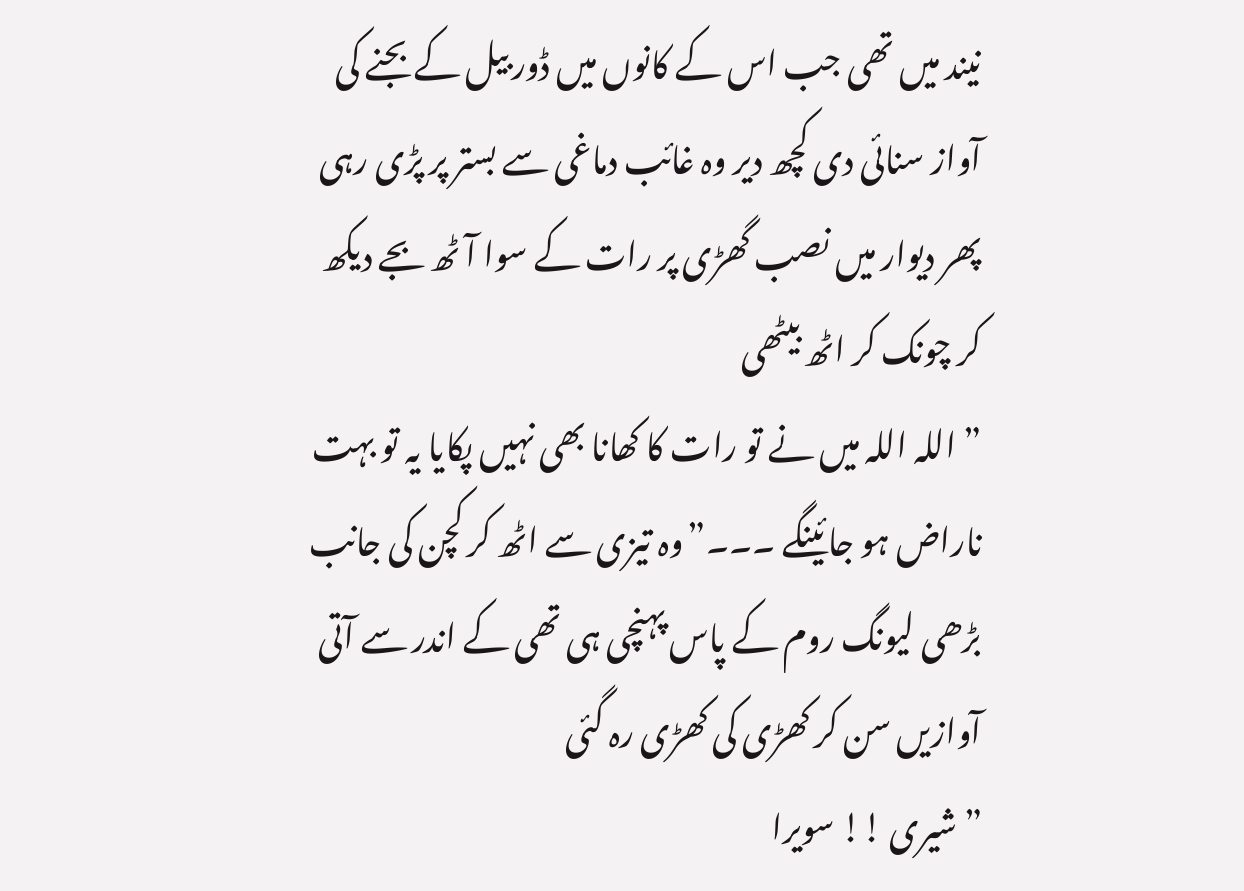نیند میں تھی جب اس کے کانوں میں ڈور بیل کے بجنے کی آواز سنائی دی کچھ دیر وہ غائب دماغی سے بستر پر پڑی رہی پھر دیوار میں نصب گھڑی پر رات کے سوا آٹھ بجے دیکھ کر چونک کر اٹھ بیٹھی
” اللہ اللہ میں نے تو رات کا کھانا بھی نہیں پکایا یہ تو بہت ناراض ہو جائینگے ۔۔۔”وہ تیزی سے اٹھ کر کچن کی جانب بڑھی لیونگ روم کے پاس پہنچی ہی تھی کے اندر سے آتی آوازیں سن کر کھڑی کی کھڑی رہ گئی
” شیری !! سویرا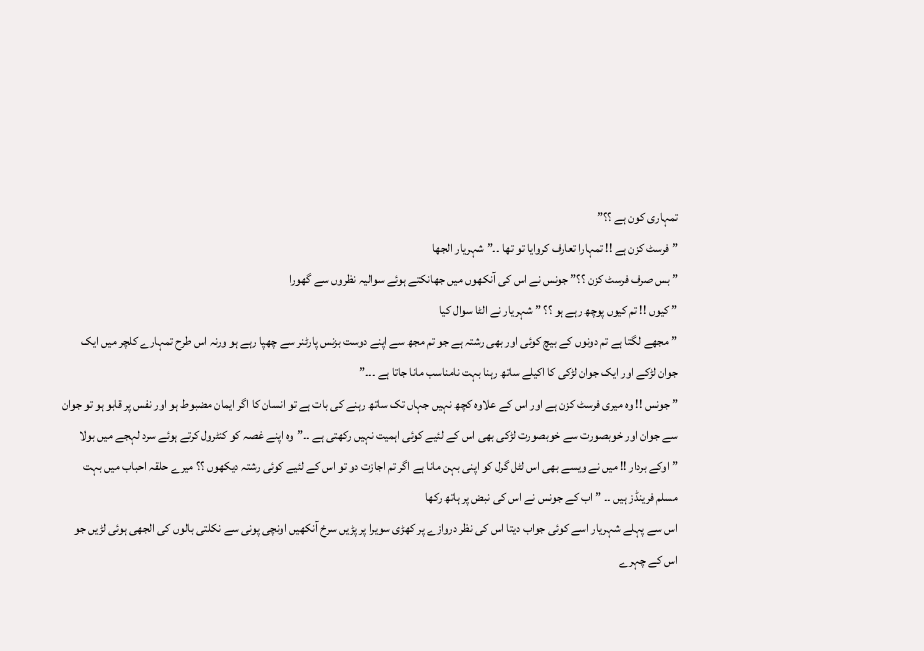تمہاری کون ہے ؟؟”
” فرسٹ کزن ہے !! تمہارا تعارف کروایا تو تھا ۔۔” شہریار الجھا
” بس صرف فرسٹ کزن ؟؟” جونس نے اس کی آنکھوں میں جھانکتے ہوئے سوالیہ نظروں سے گھورا
” کیوں !! تم کیوں پوچھ رہے ہو ؟؟ ” شہریار نے الٹا سوال کیا
” مجھے لگتا ہے تم دونوں کے بیچ کوئی اور بھی رشتہ ہے جو تم مجھ سے اپنے دوست بزنس پارٹنر سے چھپا رہے ہو ورنہ اس طرح تمہارے کلچر میں ایک جوان لڑکے اور ایک جوان لڑکی کا اکیلے ساتھ رہنا بہت نامناسب مانا جاتا ہے ۔۔۔”
” جونس !! وہ میری فرسٹ کزن ہے اور اس کے علاوہ کچھ نہیں جہاں تک ساتھ رہنے کی بات ہے تو انسان کا اگر ایمان مضبوط ہو اور نفس پر قابو ہو تو جوان سے جوان اور خوبصورت سے خوبصورت لڑکی بھی اس کے لئیے کوئی اہمیت نہیں رکھتی ہے ۔۔”وہ اپنے غصہ کو کنٹرول کرتے ہوئے سرد لہجے میں بولا
” اوکے بردار !! میں نے ویسے بھی اس لٹل گرل کو اپنی بہن مانا ہے اگر تم اجازت دو تو اس کے لئیے کوئی رشتہ دیکھوں ؟؟ میرے حلقہ احباب میں بہت مسلم فرینڈز ہیں ۔۔ ” اب کے جونس نے اس کی نبض پر ہاتھ رکھا
اس سے پہلے شہریار اسے کوئی جواب دیتا اس کی نظر دروازے پر کھڑی سویرا پر پڑیں سرخ آنکھیں اونچی پونی سے نکلتی بالوں کی الجھی ہوئی لڑیں جو اس کے چہرے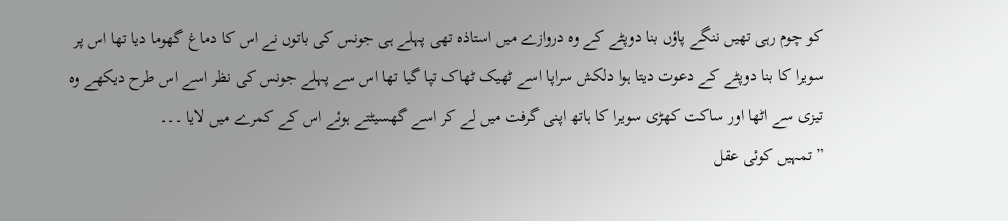کو چوم رہی تھیں ننگے پاؤں بنا دوپٹے کے وہ دروازے میں استاذہ تھی پہلے ہی جونس کی باتوں نے اس کا دماغ گھوما دیا تھا اس پر سویرا کا بنا دوپٹے کے دعوت دیتا ہوا دلکش سراپا اسے ٹھیک ٹھاک تپا گیا تھا اس سے پہلے جونس کی نظر اسے اس طرح دیکھے وہ تیزی سے اٹھا اور ساکت کھڑی سویرا کا ہاتھ اپنی گرفت میں لے کر اسے گھسیٹتے ہوئے اس کے کمرے میں لایا ۔۔۔
” تمہیں کوئی عقل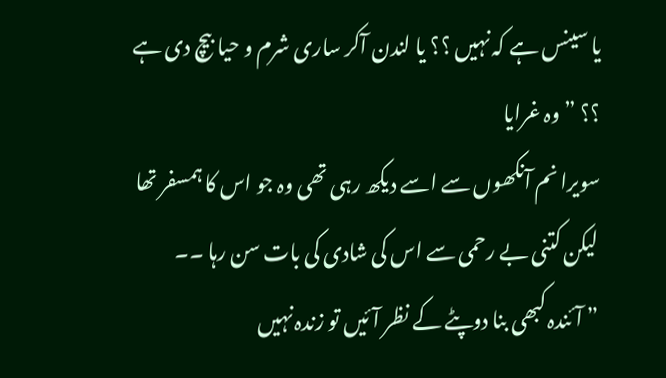یا سینس ہے کہ نہیں ؟؟ یا لندن آکر ساری شرم و حیا بیچ دی ہے ؟؟ ” وہ غرایا
سویرا نم آنکھوں سے اسے دیکھ رہی تھی وہ جو اس کا ہمسفر تھا لیکن کتنی بے رحمی سے اس کی شادی کی بات سن رہا ۔۔
” آئندہ کبھی بنا دوپٹے کے نظر آئیں تو زندہ نہیں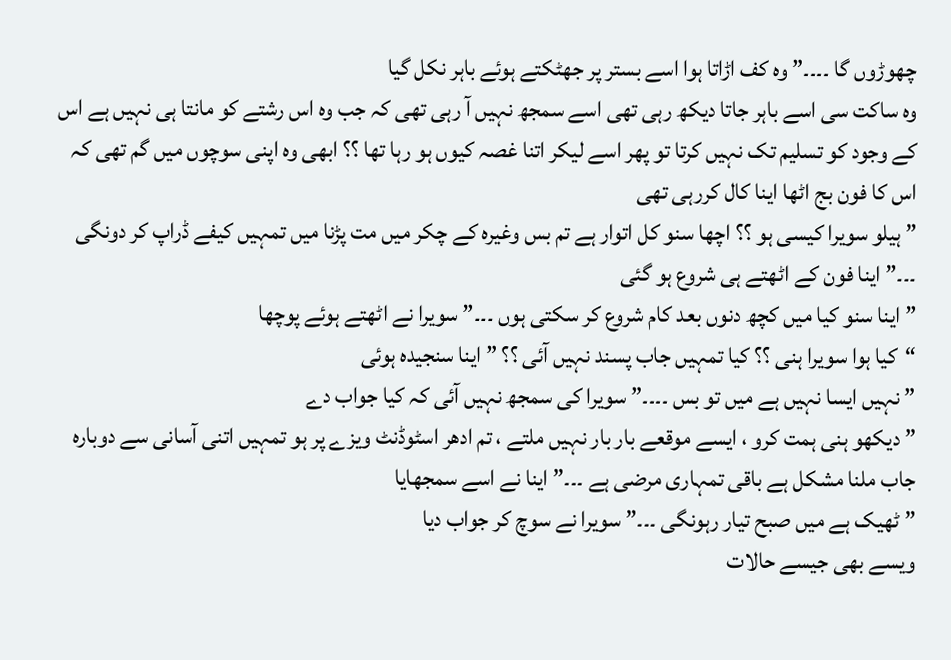چھوڑوں گا ۔۔۔۔” وہ کف اڑاتا ہوا اسے بستر پر جھٹکتے ہوئے باہر نکل گیا
وہ ساکت سی اسے باہر جاتا دیکھ رہی تھی اسے سمجھ نہیں آ رہی تھی کہ جب وہ اس رشتے کو مانتا ہی نہیں ہے اس کے وجود کو تسلیم تک نہیں کرتا تو پھر اسے لیکر اتنا غصہ کیوں ہو رہا تھا ؟؟ ابھی وہ اپنی سوچوں میں گم تھی کہ اس کا فون بج اٹھا اینا کال کررہی تھی
” ہیلو سویرا کیسی ہو ؟؟ اچھا سنو کل اتوار ہے تم بس وغیرہ کے چکر میں مت پڑنا میں تمہیں کیفے ڈراپ کر دونگی ۔۔۔” اینا فون کے اٹھتے ہی شروع ہو گئی
” اینا سنو کیا میں کچھ دنوں بعد کام شروع کر سکتی ہوں ۔۔۔” سویرا نے اٹھتے ہوئے پوچھا
“کیا ہوا سویرا ہنی ؟؟ کیا تمہیں جاب پسند نہیں آئی ؟؟ ” اینا سنجیدہ ہوئی
” نہیں ایسا نہیں ہے میں تو بس ۔۔۔۔” سویرا کی سمجھ نہیں آئی کہ کیا جواب دے
” دیکھو ہنی ہمت کرو ، ایسے موقعے بار بار نہیں ملتے ، تم ادھر اسٹوڈنٹ ویزے پر ہو تمہیں اتنی آسانی سے دوبارہ جاب ملنا مشکل ہے باقی تمہاری مرضی ہے ۔۔۔” اینا نے اسے سمجھایا
” ٹھیک ہے میں صبح تیار رہونگی ۔۔۔” سویرا نے سوچ کر جواب دیا
ویسے بھی جیسے حالات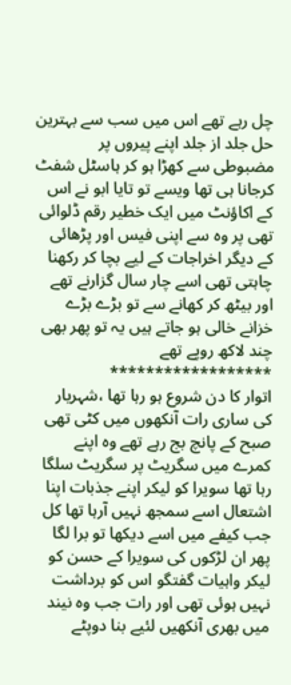چل رہے تھے اس میں سب سے بہترین حل جلد از جلد اپنے پیروں پر مضبوطی سے کھڑا ہو کر ہاسٹل شفٹ کرجانا ہی تھا ویسے تو تایا ابو نے اس کے اکاؤنٹ میں ایک خطیر رقم ڈلوائی تھی پر وہ سے اپنی فیس اور پڑھائی کے دیگر اخراجات کے لیے بچا کر رکھنا چاہتی تھی اسے چار سال گزارنے تھے اور بیٹھ کر کھانے سے تو بڑے بڑے خزانے خالی ہو جاتے ہیں یہ تو پھر بھی چند لاکھ روپے تھے
******************
اتوار کا دن شروع ہو رہا تھا ،شہریار کی ساری رات آنکھوں میں کٹی تھی صبح کے پانچ بج رہے تھے وہ اپنے کمرے میں سگریٹ پر سگریٹ سلگا رہا تھا سویرا کو لیکر اپنے جذبات اپنا اشتعال اسے سمجھ نہیں آرہا تھا کل جب کیفے میں اسے دیکھا تو برا لگا پھر ان لڑکوں کی سویرا کے حسن کو لیکر واہیات گفتگو اس کو برداشت نہیں ہوئی تھی اور رات جب وہ نیند میں بھری آنکھیں لئیے بنا دوپٹے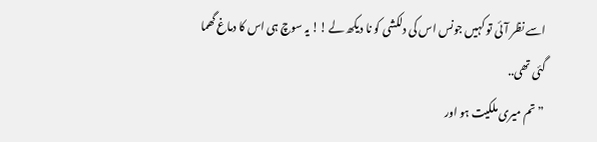اسے نظر آئی تو کہیں جونس اس کی دلکشی کو نا دیکھ لے !! یہ سوچ ہی اس کا دماغ گھما گئی تھی..
” تم میری ملکیت ہو اور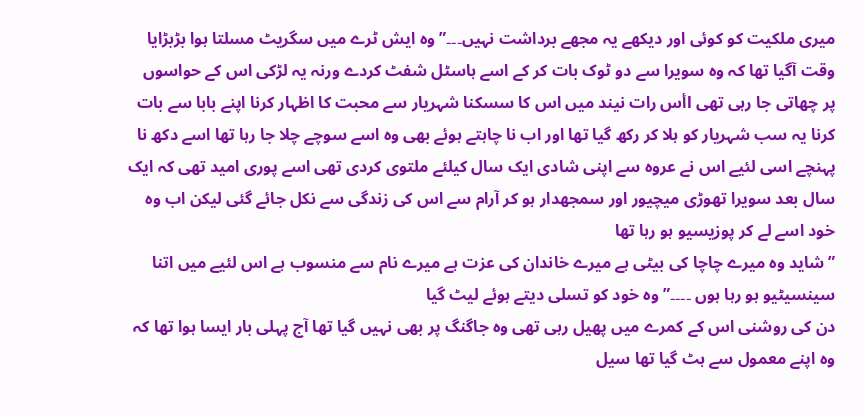میری ملکیت کو کوئی اور دیکھے یہ مجھے برداشت نہیں۔۔۔” وہ ایش ٹرے میں سگریٹ مسلتا ہوا بڑبڑایا
وقت آگیا تھا کہ وہ سویرا سے دو ٹوک بات کر کے اسے ہاسٹل شفٹ کردے ورنہ یہ لڑکی اس کے حواسوں پر چھاتی جا رہی تھی lأس رات نیند میں اس کا سسکنا شہریار سے محبت کا اظہار کرنا اپنے بابا سے بات کرنا یہ سب شہریار کو ہلا کر رکھ گیا تھا اور اب نا چاہتے ہوئے بھی وہ اسے سوچے چلا جا رہا تھا اسے دکھ نا پہنچے اسی لئیے اس نے عروہ سے اپنی شادی ایک سال کیلئے ملتوی کردی تھی اسے پوری امید تھی کہ ایک سال بعد سویرا تھوڑی میچیور اور سمجھدار ہو کر آرام سے اس کی زندگی سے نکل جائے گئی لیکن اب وہ خود اسے لے کر پوزیسیو ہو رہا تھا
” شاید وہ میرے چاچا کی بیٹی ہے میرے خاندان کی عزت ہے میرے نام سے منسوب ہے اس لئیے میں اتنا سینسیٹیو ہو رہا ہوں ۔۔۔۔” وہ خود کو تسلی دیتے ہوئے لیٹ گیا
دن کی روشنی اس کے کمرے میں پھیل رہی تھی وہ جاگنگ پر بھی نہیں گیا تھا آج پہلی بار ایسا ہوا تھا کہ وہ اپنے معمول سے ہٹ گیا تھا سیل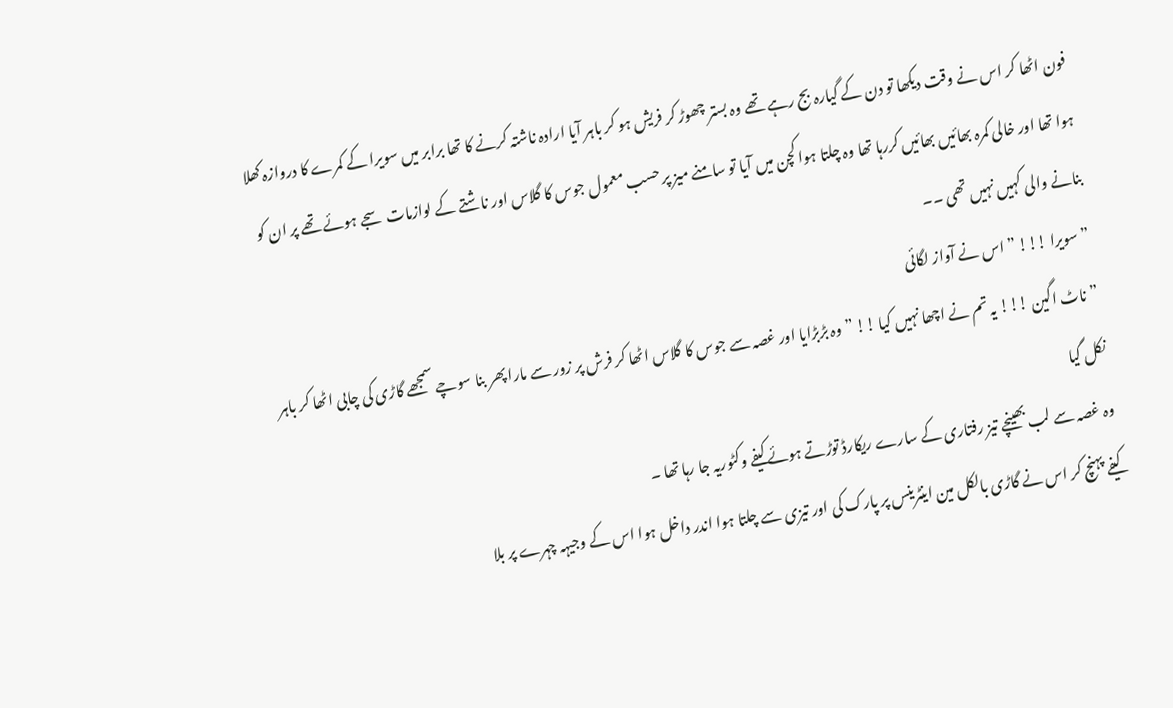فون اٹھا کر اس نے وقت دیکھا تو دن کے گیارہ بج رہے تھے وہ بستر چھوڑ کر فریش ہو کر باہر آیا ارادہ ناشتہ کرنے کا تھا برابر میں سویرا کے کمرے کا دروازہ کھلا ہوا تھا اور خالی کمرہ بھائیں بھائیں کررہا تھا وہ چلتا ہوا کچن میں آیا تو سامنے میز پر حسب معمول جوس کا گلاس اور ناشتے کے لوازمات سجے ہوئے تھے پر ان کو بنانے والی کہیں نہیں تھی ۔۔
” سویرا !!! ” اس نے آواز لگائی
” ناٹ اگین !!! یہ تم نے اچھا نہیں کیا !! ” وہ بڑبڑایا اور غصہ سے جوس کا گلاس اٹھا کر فرش پر زور سے مارا پھر بنا سوچے سمجھے گاڑی کی چابی اٹھا کر باہر نکل گیا
وہ غصہ سے لب بھینچے تیز رفتاری کے سارے ریکارڈ توڑتے ہوئے کیفے وکٹوریہ جا رہا تھا ۔
کیفے پہنچ کر اس نے گاڑی بالکل مین اینٹرینس پر پارک کی اور تیزی سے چلتا ہوا اندر داخل ہوا اس کے وجیہہ چہرے پر بلا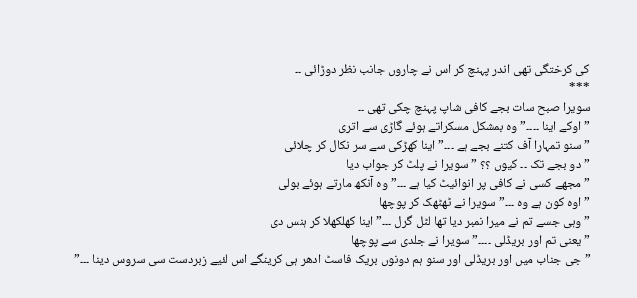کی کرختگی تھی اندر پہنچ کر اس نے چاروں جانب نظر دوڑائی ۔۔
***
سویرا صبح سات بجے کافی شاپ پہنچ چکی تھی ۔۔
” اوکے اینا ۔۔۔۔” وہ بمشکل مسکراتے ہوئے گاڑی سے اتری
” سنو تمہارا آف کتنے بجے ہے ۔۔۔” اینا کھڑکی سے سر نکال کر چلائی
” دو بجے تک ۔۔ کیوں ؟؟ ” سویرا نے پلٹ کر جواب دیا
” مجھے کسی نے کافی پر انوائیٹ کیا ہے ۔۔۔” وہ آنکھ مارتے ہوئے بولی
” اوہ کون ہے وہ ۔۔۔”سویرا نے ٹھٹھک کر پوچھا
” وہی جسے تم نے میرا نمبر دیا تھا لٹل گرل ۔۔۔” اینا کھلکھلا کر ہنس دی
” یعنی تم اور بریڈلی ۔۔۔۔” سویرا نے جلدی سے پوچھا
” جی جناب میں اور بریڈلی اور سنو ہم دونوں بریک فاسٹ ادھر ہی کرینگے اس لئیے زبردست سی سروس دینا ۔۔۔”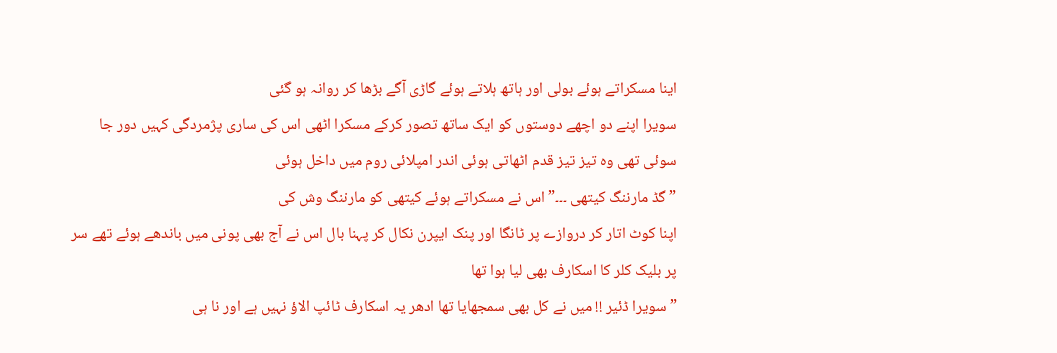اینا مسکراتے ہوئے بولی اور ہاتھ ہلاتے ہوئے گاڑی آگے بڑھا کر روانہ ہو گئی
سویرا اپنے دو اچھے دوستوں کو ایک ساتھ تصور کرکے مسکرا اٹھی اس کی ساری پژمردگی کہیں دور جا سوئی تھی وہ تیز تیز قدم اٹھاتی ہوئی اندر امپلائی روم میں داخل ہوئی
” گڈ مارننگ کیتھی ۔۔۔” اس نے مسکراتے ہوئے کیتھی کو مارننگ وش کی
اپنا کوٹ اتار کر دروازے پر ٹانگا اور پنک ایپرن نکال کر پہنا بال اس نے آج بھی پونی میں باندھے ہوئے تھے سر پر بلیک کلر کا اسکارف بھی لیا ہوا تھا
” سویرا ڈئیر !! میں نے کل بھی سمجھایا تھا ادھر یہ اسکارف ٹائپ الاؤ نہیں ہے اور نا ہی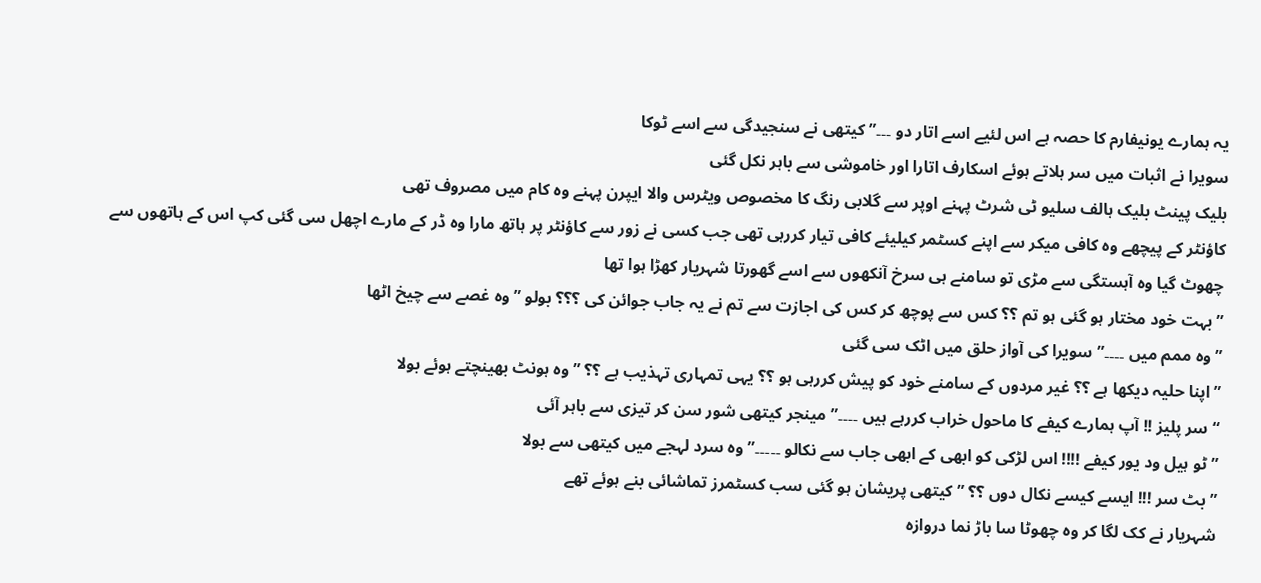یہ ہمارے یونیفارم کا حصہ ہے اس لئیے اسے اتار دو ۔۔۔” کیتھی نے سنجیدگی سے اسے ٹوکا
سویرا نے اثبات میں سر ہلاتے ہوئے اسکارف اتارا اور خاموشی سے باہر نکل گئی
بلیک پینٹ بلیک ہالف سلیو ٹی شرٹ پہنے اوپر سے گلابی رنگ کا مخصوص ویٹرس والا ایپرن پہنے وہ کام میں مصروف تھی
کاؤنٹر کے پیچھے وہ کافی میکر سے اپنے کسٹمر کیلیئے کافی تیار کررہی تھی جب کسی نے زور سے کاؤنٹر پر ہاتھ مارا وہ ڈر کے مارے اچھل سی گئی کپ اس کے ہاتھوں سے چھوٹ گیا وہ آہستگی سے مڑی تو سامنے ہی سرخ آنکھوں سے اسے گھورتا شہریار کھڑا ہوا تھا
” بہت خود مختار ہو گئی ہو تم ؟؟ کس سے پوچھ کر کس کی اجازت سے تم نے یہ جاب جوائن کی ؟؟؟ بولو ” وہ غصے سے چیخ اٹھا
” وہ ممم میں ۔۔۔۔” سویرا کی آواز حلق میں اٹک سی گئی
” اپنا حلیہ دیکھا ہے ؟؟ غیر مردوں کے سامنے خود کو پیش کررہی ہو ؟؟ یہی تمہاری تہذیب ہے ؟؟ ” وہ ہونٹ بھینچتے ہوئے بولا
“سر پلیز !! آپ ہمارے کیفے کا ماحول خراب کررہے ہیں ۔۔۔۔” مینجر کیتھی شور سن کر تیزی سے باہر آئی
” ٹو ہیل ود یور کیفے !!!! اس لڑکی کو ابھی کے ابھی جاب سے نکالو ۔۔۔۔۔” وہ سرد لہجے میں کیتھی سے بولا
” بٹ سر !!! ایسے کیسے نکال دوں ؟؟ ” کیتھی پریشان ہو گئی سب کسٹمرز تماشائی بنے ہوئے تھے
شہریار نے کک لگا کر وہ چھوٹا سا باڑ نما دروازہ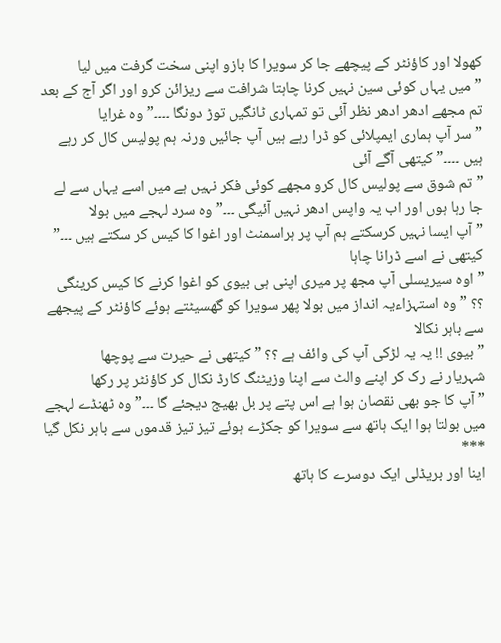کھولا اور کاؤنٹر کے پیچھے جا کر سویرا کا بازو اپنی سخت گرفت میں لیا
” میں یہاں کوئی سین نہیں کرنا چاہتا شرافت سے ریزائن کرو اور اگر آج کے بعد تم مجھے ادھر ادھر نظر آئی تو تمہاری ٹانگیں توڑ دونگا ۔۔۔۔” وہ غرایا
” سر آپ ہماری ایمپلائی کو ڈرا رہے ہیں آپ جائیں ورنہ ہم پولیس کال کر رہے ہیں ۔۔۔۔” کیتھی آگے آئی
” تم شوق سے پولیس کال کرو مجھے کوئی فکر نہیں ہے میں اسے یہاں سے لے جا رہا ہوں اور اب یہ واپس ادھر نہیں آئیگی ۔۔۔” وہ سرد لہجے میں بولا
” آپ ایسا نہیں کرسکتے ہم آپ پر ہراسمنٹ اور اغوا کا کیس کر سکتے ہیں ۔۔۔” کیتھی نے اسے ڈرانا چاہا
” اوہ سیریسلی آپ مجھ پر میری اپنی ہی بیوی کو اغوا کرنے کا کیس کرینگی ؟؟ ” وہ استہزاءیہ انداز میں بولا پھر سویرا کو گھسیٹتے ہوئے کاؤنٹر کے پیجھے سے باہر نکالا
” بیوی !! یہ یہ لڑکی آپ کی وائف ہے ؟؟ ” کیتھی نے حیرت سے پوچھا
شہریار نے رک کر اپنے والٹ سے اپنا وزیٹنگ کارڈ نکال کر کاؤنٹر پر رکھا
” آپ کا جو بھی نقصان ہوا ہے اس پتے پر بل بھیج دیجئے گا ۔۔۔” وہ ٹھنڈے لہجے میں بولتا ہوا ایک ہاتھ سے سویرا کو جکڑے ہوئے تیز تیز قدموں سے باہر نکل گیا
***
اینا اور بریڈلی ایک دوسرے کا ہاتھ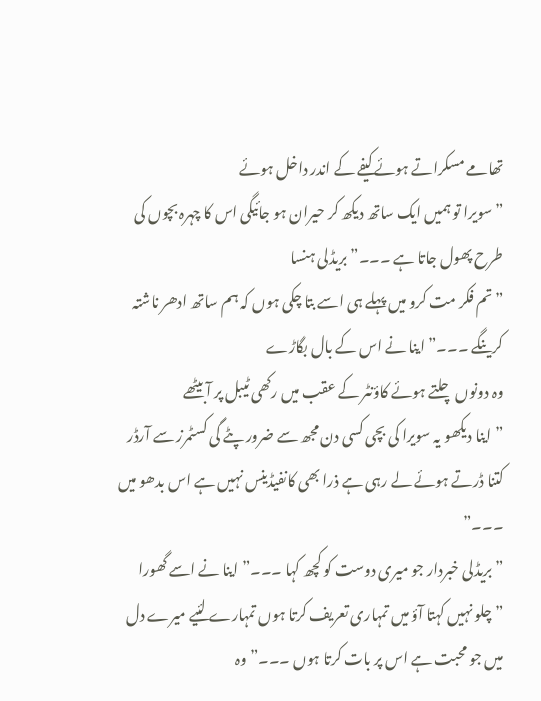تھامے مسکراتے ہوئے کیفے کے اندر داخل ہوئے
” سویرا تو ہمیں ایک ساتھ دیکھ کر حیران ہو جائیگی اس کا چہرہ بچوں کی طرح پھول جاتا ہے ۔۔۔” بریڈلی ہنسا
” تم فکر مت کرو میں پہلے ہی اسے بتا چکی ہوں کہ ہم ساتھ ادھر ناشتہ کرینگے ۔۔۔” اینا نے اس کے بال بگاڑے
وہ دونوں چلتے ہوئے کاؤنٹر کے عقب میں رکھی ٹیبل پر آبیٹھے
” اینا دیکھو یہ سویرا کی بچی کسی دن مجھ سے ضرور پٹے گی کسٹمرز سے آرڈر کتنا ڈرتے ہوئے لے رہی ہے ذرا بھی کانفیڈینس نہیں ہے اس بدھو میں ۔۔۔”
” بریڈلی خبردار جو میری دوست کو کچھ کہا ۔۔۔” اینا نے اسے گھورا
” چلو نہیں کہتا آؤ میں تمہاری تعریف کرتا ہوں تمہارے لئیے میرے دل میں جو محبت ہے اس پر بات کرتا ہوں ۔۔۔” وہ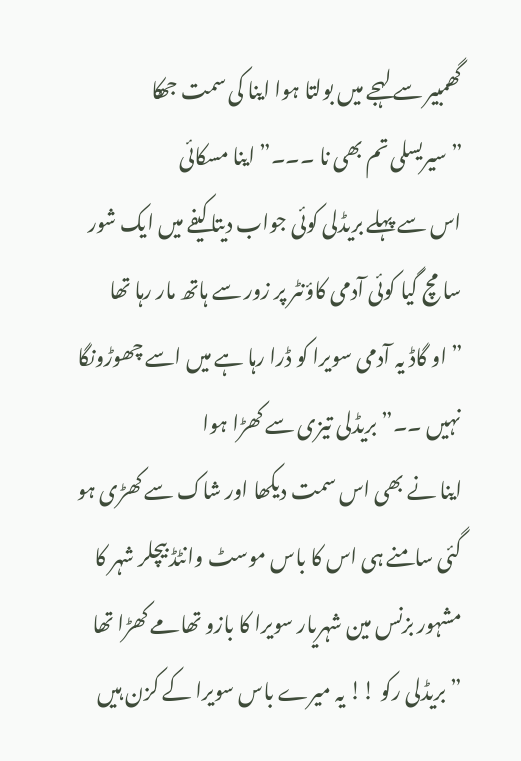گھمبیر سے لہجے میں بولتا ہوا اینا کی سمت جھکا
” سیریسلی تم بھی نا ۔۔۔” اینا مسکائی
اس سے پہلے بریڈلی کوئی جواب دیتا کیفے میں ایک شور سا مچ گیا کوئی آدمی کاؤنٹر پر زور سے ہاتھ مار رہا تھا
” او گاڈ یہ آدمی سویرا کو ڈرا رہا ہے میں اسے چھوڑونگا نہیں ۔۔” بریڈلی تیزی سے کھڑا ہوا
اینا نے بھی اس سمت دیکھا اور شاک سے کھڑی ہو گئی سامنے ہی اس کا باس موسٹ وانٹڈ بیچلر شہر کا مشہور بزنس مین شہریار سویرا کا بازو تھامے کھڑا تھا
” بریڈلی رکو !! یہ میرے باس سویرا کے کزن ہیں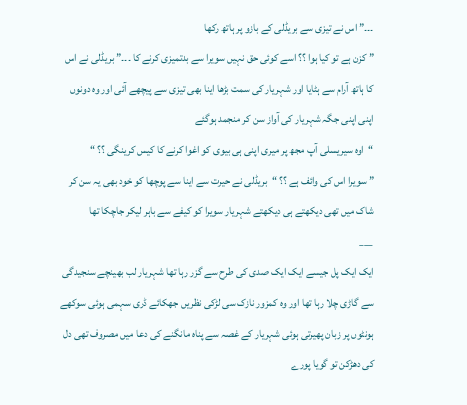۔۔۔” اس نے تیزی سے بریڈلی کے بازو پر ہاتھ رکھا
” کزن ہے تو کیا ہوا ؟؟ اسے کوئی حق نہیں سویرا سے بدتمیزی کرنے کا ۔۔۔” بریڈلی نے اس کا ہاتھ آرام سے ہٹایا اور شہریار کی سمت بڑھا اینا بھی تیزی سے پیچھے آئی اور وہ دونوں اپنی اپنی جگہ شہریار کی آواز سن کر منجمد ہوگئے
“اوہ سیریسلی آپ مجھ پر میری اپنی ہی بیوی کو اغوا کرنے کا کیس کرینگی ؟؟ “
” سویرا اس کی وائف ہے ؟؟ “بریڈلی نے حیرت سے اینا سے پوچھا کو خود بھی یہ سن کر شاک میں تھی دیکھتے ہی دیکھتے شہریار سویرا کو کیفے سے باہر لیکر جاچکا تھا
___
ایک ایک پل جیسے ایک ایک صدی کی طرح سے گزر رہا تھا شہریار لب بھینچے سنجیدگی سے گاڑی چلا رہا تھا اور وہ کمزور نازک سی لڑکی نظریں جھکائے ڈری سہمی ہوئی سوکھے ہونٹوں پر زبان پھیرتی ہوئی شہریار کے غصہ سے پناہ مانگنے کی دعا میں مصروف تھی دل کی دھڑکن تو گویا پورے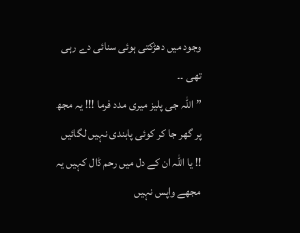وجود میں دھڑکتی ہوئی سنائی دے رہی تھی ۔۔
” اللہ جی پلیز میری مدد فرما !!! یہ مجھ پر گھر جا کر کوئی پابندی نہیں لگائیں !! یا اللہ ان کے دل میں رحم ڈال کہیں یہ مجھے واپس نہیں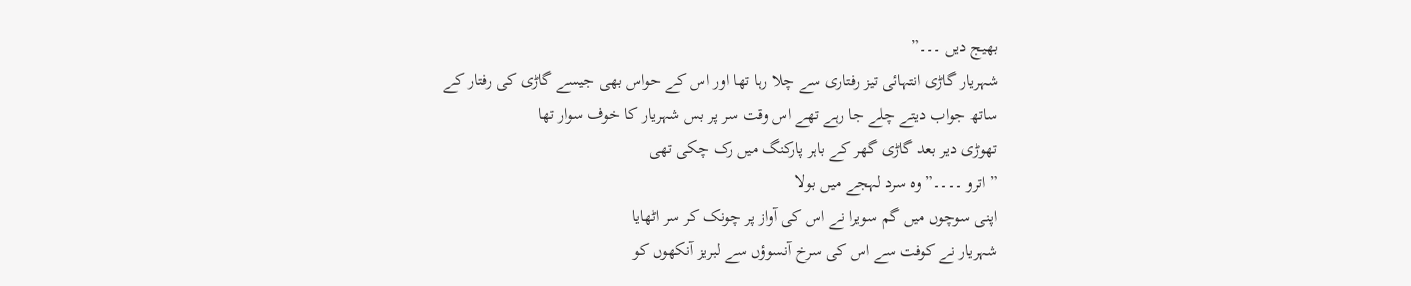بھیج دیں ۔۔۔”
شہریار گاڑی انتہائی تیز رفتاری سے چلا رہا تھا اور اس کے حواس بھی جیسے گاڑی کی رفتار کے ساتھ جواب دیتے چلے جا رہے تھے اس وقت سر پر بس شہریار کا خوف سوار تھا
تھوڑی دیر بعد گاڑی گھر کے باہر پارکنگ میں رک چکی تھی
” اترو ۔۔۔۔” وہ سرد لہجے میں بولا
اپنی سوچوں میں گم سویرا نے اس کی آواز پر چونک کر سر اٹھایا
شہریار نے کوفت سے اس کی سرخ آنسوؤں سے لبریز آنکھوں کو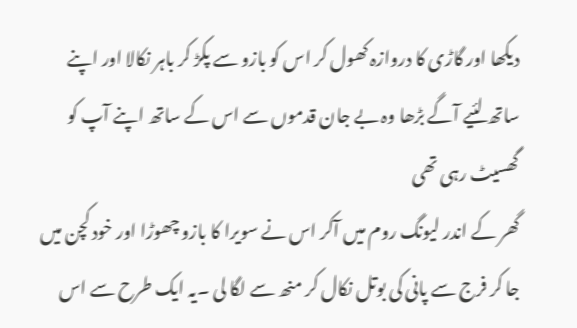دیکھا اور گاڑی کا دروازہ کھول کر اس کو بازو سے پکڑ کر باہر نکالا اور اپنے ساتھ لئیے آگے بڑھا وہ بے جان قدموں سے اس کے ساتھ اپنے آپ کو گھسیٹ رہی تھی
گھر کے اندر لیونگ روم میں آکر اس نے سویرا کا بازو چھوڑا اور خود کچن میں جا کر فرج سے پانی کی بوتل نکال کر منھ سے لگا لی ۔یہ ایک طرح سے اس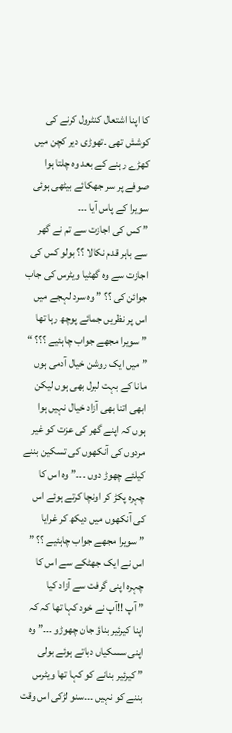کا اپنا اشتعال کنٹرول کرنے کی کوشش تھی ۔تھوڑی دیر کچن میں کھڑے رہنے کے بعد وہ چلتا ہوا صوفے پر سر جھکائے بیٹھی ہوئی سویرا کے پاس آیا ۔۔۔
” کس کی اجازت سے تم نے گھر سے باہر قدم نکالا ؟؟ بولو کس کی اجازت سے وہ گھٹیا ویٹرس کی جاب جوائن کی ؟؟ ” وہ سرد لہجے میں اس پر نظریں جمائے پوچھ رہا تھا
” سویرا مجھے جواب چاہئیے ؟؟؟ “
” میں ایک روشن خیال آدمی ہوں مانا کے بہت لبرل بھی ہوں لیکن ابھی اتنا بھی آزاد خیال نہیں ہوا ہوں کہ اپنے گھر کی عزت کو غیر مردوں کی آنکھوں کی تسکین بننے کیلئے چھوڑ دوں ۔۔۔” وہ اس کا چہرہ پکڑ کر اونچا کرتے ہوئے اس کی آنکھوں میں دیکھ کر غرایا
” سویرا مجھے جواب چاہئیے ؟؟ ” اس نے ایک جھٹکے سے اس کا چہرہ اپنی گرفت سے آزاد کیا
” آپ !!آپ نے خود کہا تھا کہ کہ اپنا کیرئیر بناؤ جان چھوڑو ۔۔۔” وہ اپنی سسکیاں دباتے ہوئے بولی
” کیرئیر بنانے کو کہا تھا ویٹرس بننے کو نہیں ۔۔۔سنو لڑکی اس وقت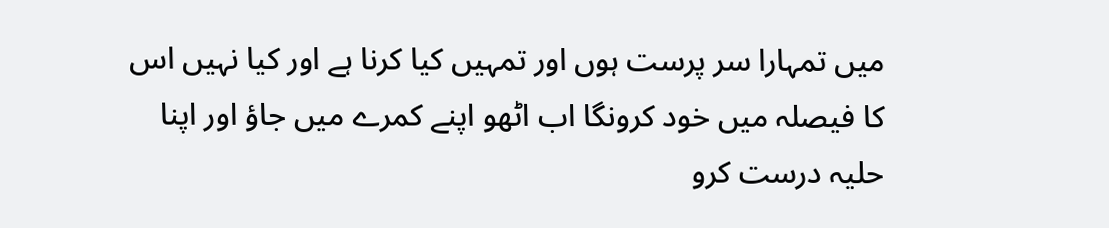میں تمہارا سر پرست ہوں اور تمہیں کیا کرنا ہے اور کیا نہیں اس کا فیصلہ میں خود کرونگا اب اٹھو اپنے کمرے میں جاؤ اور اپنا حلیہ درست کرو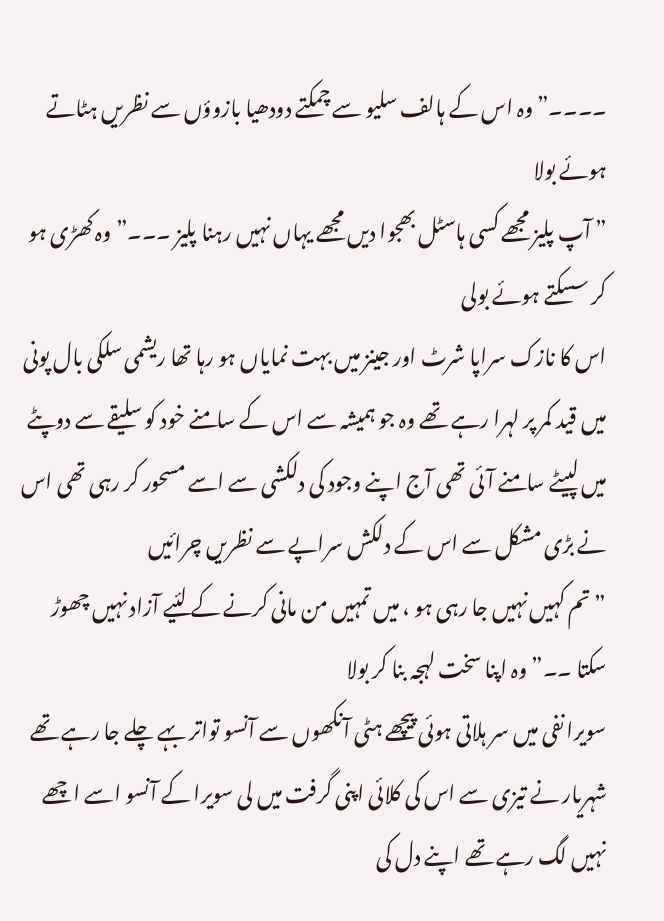۔۔۔۔” وہ اس کے ہالف سلیو سے چمکتے دودھیا بازوؤں سے نظریں ہٹاتے ہوئے بولا
” آپ پلیز مجھے کسی ہاسٹل بھجوا دیں مجھے یہاں نہیں رہنا پلیز ۔۔۔” وہ کھڑی ہو کر سسکتے ہوئے بولی
اس کا نازک سراپا شرٹ اور جینز میں بہت نمایاں ہو رہا تھا ریشمی سلکی بال پونی میں قید کمر پر لہرا رہے تھے وہ جو ہمیشہ سے اس کے سامنے خود کو سلیقے سے دوپٹے میں لپیٹے سامنے آئی تھی آج اپنے وجود کی دلکشی سے اسے مسحور کر رہی تھی اس نے بڑی مشکل سے اس کے دلکش سراپے سے نظریں چرائیں
” تم کہیں نہیں جا رہی ہو ، میں تمہیں من مانی کرنے کے لئیے آزاد نہیں چھوڑ سکتا ۔۔” وہ اپنا سخت لہجہ بنا کر بولا
سویرا نفی میں سر ہلاتی ہوئی پیچھے ہٹی آنکھوں سے آنسو تواتر بہے چلے جا رہے تھے شہریار نے تیزی سے اس کی کلائی اپنی گرفت میں لی سویرا کے آنسو اسے اچھے نہیں لگ رہے تھے اپنے دل کی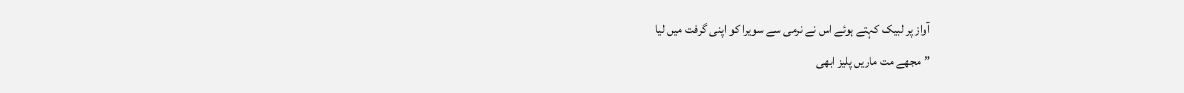آواز پر لبیک کہتے ہوئے اس نے نرمی سے سویرا کو اپنی گرفت میں لیا
” مجھے مت ماریں پلیز ابھی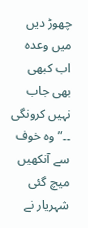چھوڑ دیں میں وعدہ اب کبھی بھی جاب نہیں کرونگی ۔۔” وہ خوف سے آنکھیں میچ گئی
شہریار نے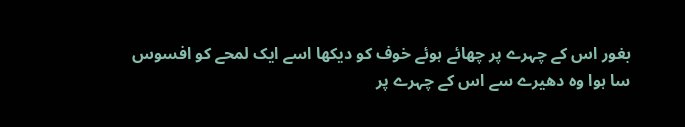بغور اس کے چہرے پر چھائے ہوئے خوف کو دیکھا اسے ایک لمحے کو افسوس سا ہوا وہ دھیرے سے اس کے چہرے پر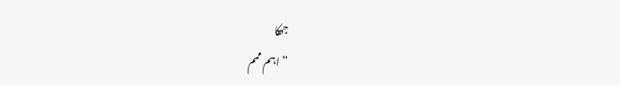جھکا
” اہم ممم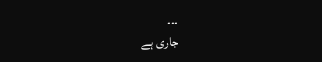۔۔۔
جاری ہے